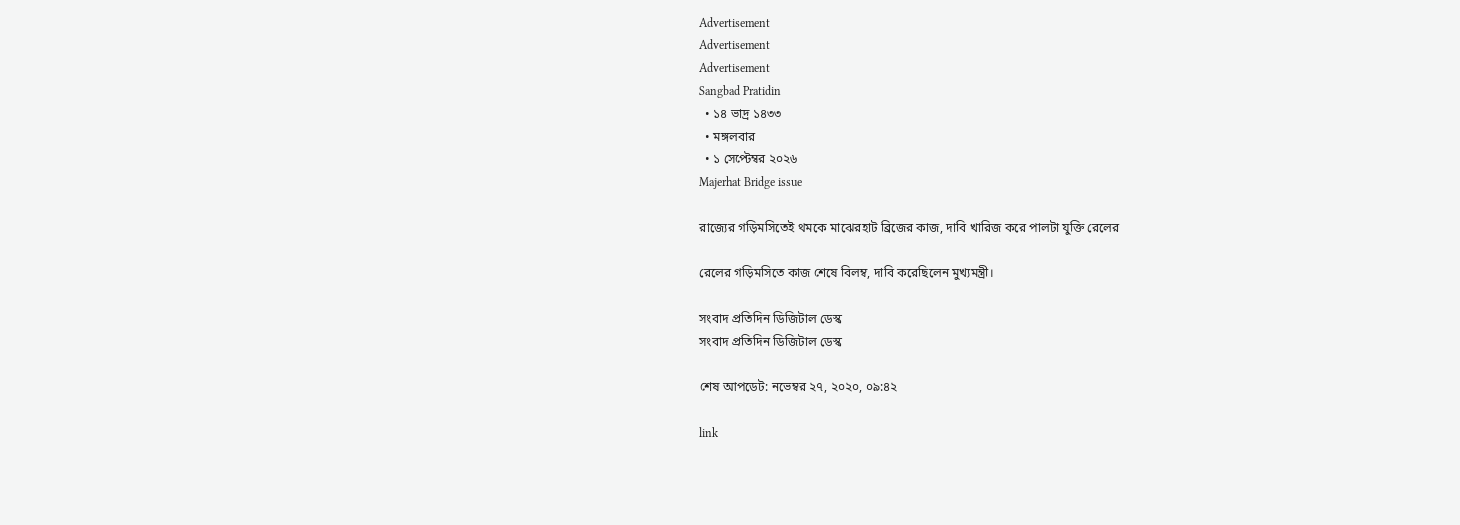Advertisement
Advertisement
Advertisement
Sangbad Pratidin
  • ১৪ ভাদ্র ১৪৩৩
  • মঙ্গলবার
  • ১ সেপ্টেম্বর ২০২৬
Majerhat Bridge issue

রাজ্যের গড়িমসিতেই থমকে মাঝেরহাট ব্রিজের কাজ, দাবি খারিজ করে পালটা যুক্তি রেলের

রেলের গড়িমসিতে কাজ শেষে বিলম্ব, দাবি করেছিলেন মুখ্যমন্ত্রী।

সংবাদ প্রতিদিন ডিজিটাল ডেস্ক
সংবাদ প্রতিদিন ডিজিটাল ডেস্ক

শেষ আপডেট: নভেম্বর ২৭, ২০২০, ০৯:৪২

link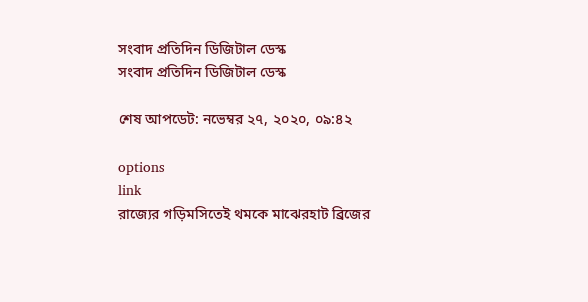সংবাদ প্রতিদিন ডিজিটাল ডেস্ক
সংবাদ প্রতিদিন ডিজিটাল ডেস্ক

শেষ আপডেট: নভেম্বর ২৭, ২০২০, ০৯:৪২

options
link
রাজ্যের গড়িমসিতেই থমকে মাঝেরহাট ব্রিজের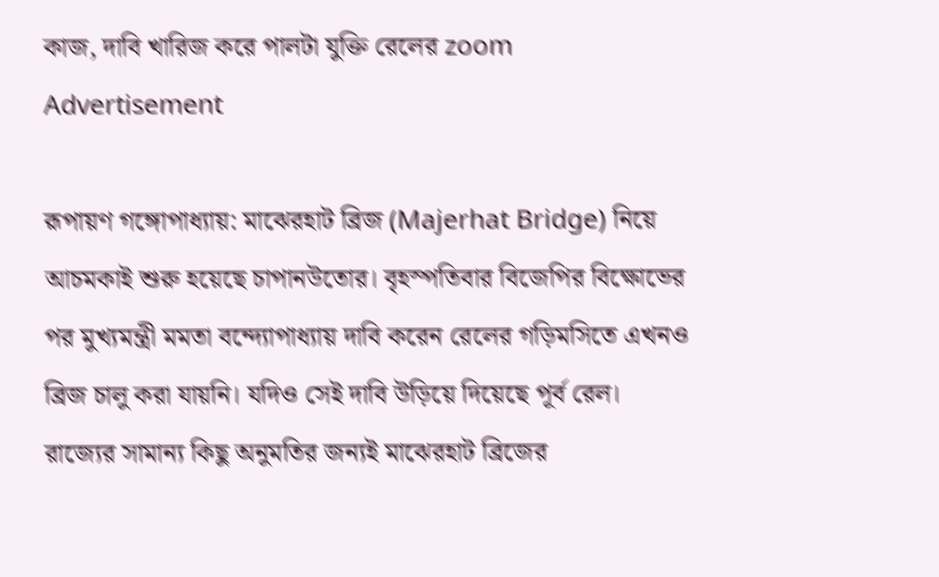কাজ, দাবি খারিজ করে পালটা যুক্তি রেলের zoom
Advertisement

রূপায়ণ গঙ্গোপাধ্যায়: মাঝেরহাট ব্রিজ (Majerhat Bridge) নিয়ে আচমকাই শুরু হয়েছে চাপানউতোর। বৃহস্পতিবার বিজেপির বিক্ষোভের পর মুখ্যমন্ত্রী মমতা বন্দ্যোপাধ্যায় দাবি করেন রেলের গড়িমসিতে এখনও ব্রিজ চালু করা যায়নি। যদিও সেই দাবি উড়িয়ে দিয়েছে পূর্ব রেল। রাজ্যের সামান্য কিছু অনুমতির জন্যই মাঝেরহাট ব্রিজের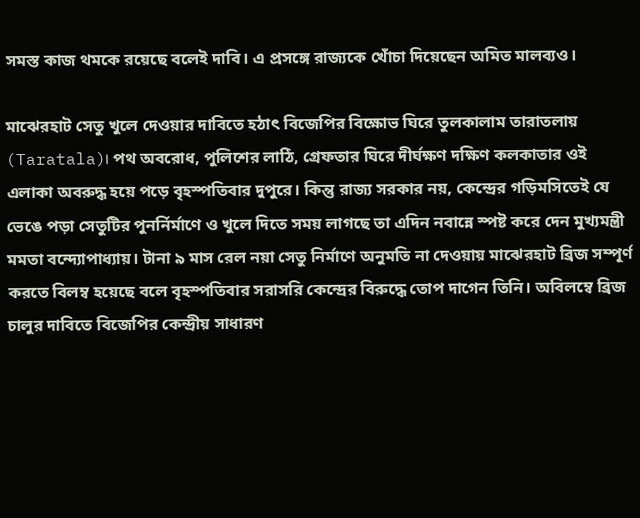সমস্ত কাজ থমকে রয়েছে বলেই দাবি। এ প্রসঙ্গে রাজ্যকে খোঁচা দিয়েছেন অমিত মালব্যও।

মাঝেরহাট সেতু খুলে দেওয়ার দাবিতে হঠাৎ বিজেপির বিক্ষোভ ঘিরে তুলকালাম তারাতলায় (Taratala)। পথ অবরোধ, পুলিশের লাঠি, গ্রেফতার ঘিরে দীর্ঘক্ষণ দক্ষিণ কলকাতার ওই এলাকা অবরুদ্ধ হয়ে পড়ে বৃহস্পতিবার দুপুরে। কিন্তু রাজ্য সরকার নয়, কেন্দ্রের গড়িমসিতেই যে ভেঙে পড়া সেতুটির পুনর্নির্মাণে ও খুলে দিতে সময় লাগছে তা এদিন নবান্নে স্পষ্ট করে দেন মুখ্যমন্ত্রী মমতা বন্দ্যোপাধ্যায়। টানা ৯ মাস রেল নয়া সেতু নির্মাণে অনুমতি না দেওয়ায় মাঝেরহাট ব্রিজ সম্পূর্ণ করতে বিলম্ব হয়েছে বলে বৃহস্পতিবার সরাসরি কেন্দ্রের বিরুদ্ধে তোপ দাগেন তিনি। অবিলম্বে ব্রিজ চালুর দাবিতে বিজেপির কেন্দ্রীয় সাধারণ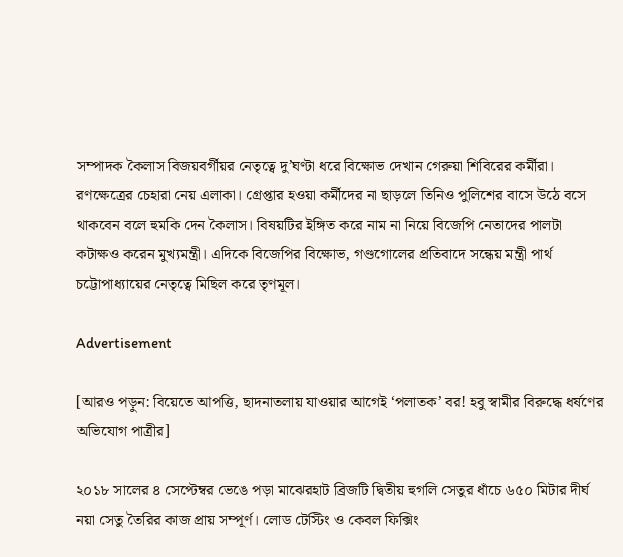সম্পাদক কৈলাস বিজয়বর্গীয়র নেতৃত্বে দু’ঘণ্টা ধরে বিক্ষোভ দেখান গেরুয়া শিবিরের কর্মীরা। রণক্ষেত্রের চেহারা নেয় এলাকা। গ্রেপ্তার হওয়া কর্মীদের না ছাড়লে তিনিও পুলিশের বাসে উঠে বসে থাকবেন বলে হুমকি দেন কৈলাস। বিষয়টির ইঙ্গিত করে নাম না নিয়ে বিজেপি নেতাদের পালটা কটাক্ষও করেন মুখ্যমন্ত্রী। এদিকে বিজেপির বিক্ষোভ, গণ্ডগোলের প্রতিবাদে সন্ধেয় মন্ত্রী পার্থ চট্টোপাধ্যায়ের নেতৃত্বে মিছিল করে তৃণমূল।

Advertisement

[আরও পড়ুন: বিয়েতে আপত্তি, ছাদনাতলায় যাওয়ার আগেই ‘পলাতক’ বর! হবু স্বামীর বিরুদ্ধে ধর্ষণের অভিযোগ পাত্রীর]

২০১৮ সালের ৪ সেপ্টেম্বর ভেঙে পড়া মাঝেরহাট ব্রিজটি দ্বিতীয় হুগলি সেতুর ধাঁচে ৬৫০ মিটার দীর্ঘ নয়া সেতু তৈরির কাজ প্রায় সম্পূর্ণ। লোড টেস্টিং ও কেবল ফিক্সিং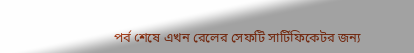পর্ব শেষে এখন রেলের সেফটি সার্টিফিকেটর জন্য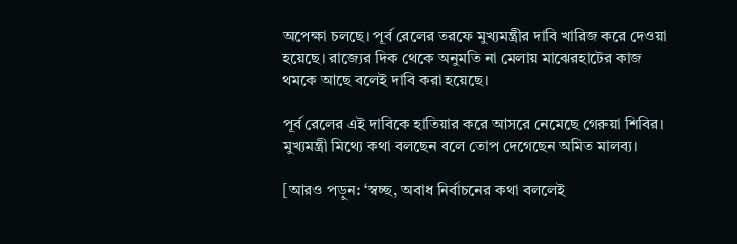অপেক্ষা চলছে। পূর্ব রেলের তরফে মুখ্যমন্ত্রীর দাবি খারিজ করে দেওয়া হয়েছে। রাজ্যের দিক থেকে অনুমতি না মেলায় মাঝেরহাটের কাজ থমকে আছে বলেই দাবি করা হয়েছে।

পূর্ব রেলের এই দাবিকে হাতিয়ার করে আসরে নেমেছে গেরুয়া শিবির। মুখ্যমন্ত্রী মিথ্যে কথা বলছেন বলে তোপ দেগেছেন অমিত মালব্য।

[আরও পড়ুন: ‘স্বচ্ছ, অবাধ নির্বাচনের কথা বললেই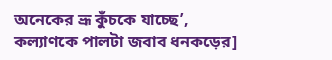অনেকের ভ্রূ কুঁচকে যাচ্ছে’, কল্যাণকে পালটা জবাব ধনকড়ের]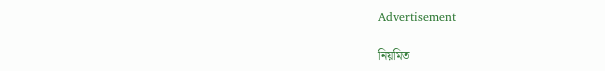Advertisement

নিয়মিত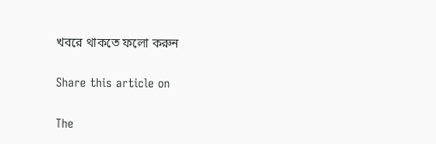খবরে থাকতে ফলো করুন

Share this article on

The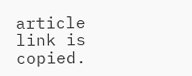article link is copied.